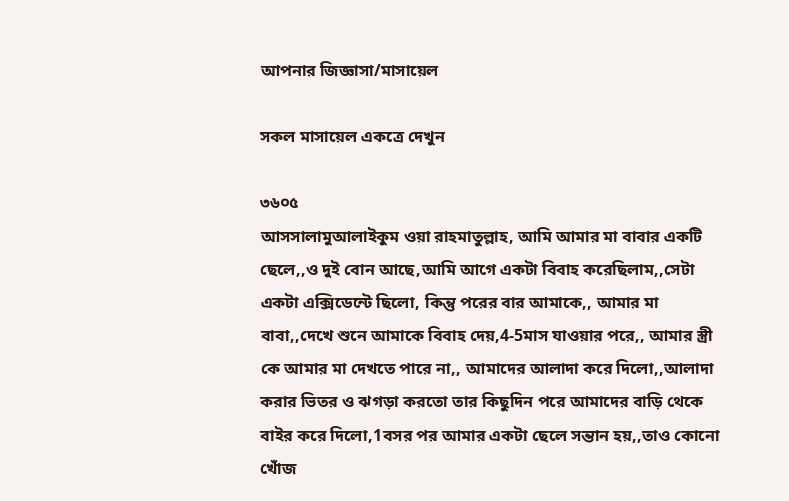আপনার জিজ্ঞাসা/মাসায়েল

সকল মাসায়েল একত্রে দেখুন

৩৬০৫
আসসালামুআলাইকুম ওয়া রাহমাতুল্লাহ, আমি আমার মা বাবার একটি ছেলে,,ও দুই বোন আছে,আমি আগে একটা বিবাহ করেছিলাম,,সেটা একটা এক্সিডেন্টে ছিলো, কিন্তু পরের বার আমাকে,, আমার মা বাবা,,দেখে শুনে আমাকে বিবাহ দেয়,4-5মাস যাওয়ার পরে,, আমার স্ত্রী কে আমার মা দেখতে পারে না,, আমাদের আলাদা করে দিলো,,আলাদা করার ভিতর ও ঝগড়া করতো তার কিছুদিন পরে আমাদের বাড়ি থেকে বাইর করে দিলো,1বসর পর আমার একটা ছেলে সন্তান হয়,,তাও কোনো খোঁজ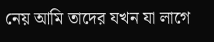নেয় আমি তাদের যখন যা লাগে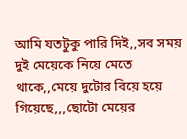আমি যতটুকু পারি দিই,,সব সময় দুই মেয়েকে নিয়ে মেতে থাকে,,মেয়ে দুটোর বিয়ে হয়ে গিয়েছে,,,ছোটো মেয়ের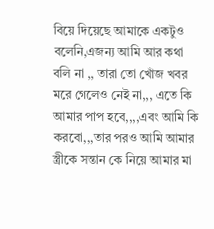বিয়ে দিয়েছে আমাকে একটুও বলেনি,এজন্য আমি আর কথা বলি না ,, তারা তো খোঁজ খবর মরে গেলেও নেই না,,, এতে কি আমার পাপ হবে,,,,এবং আমি কি করবো,,,তার পরও আমি আমার স্ত্রীকে সন্তান কে নিয়ে আমার মা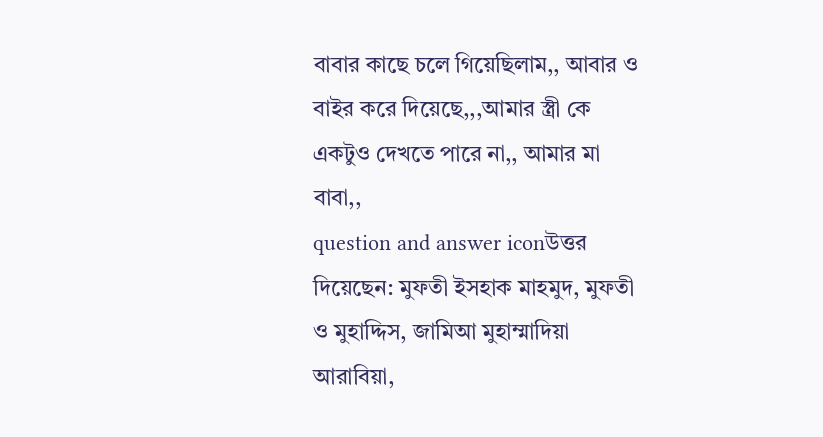বাবার কাছে চলে গিয়েছিলাম,, আবার ও বাইর করে দিয়েছে,,,আমার স্ত্রী কে একটুও দেখতে পারে না,, আমার মা বাবা,,
question and answer iconউত্তর দিয়েছেন: মুফতী ইসহাক মাহমুদ, মুফতী ও মুহাদ্দিস, জামিআ মুহাম্মাদিয়া আরাবিয়া,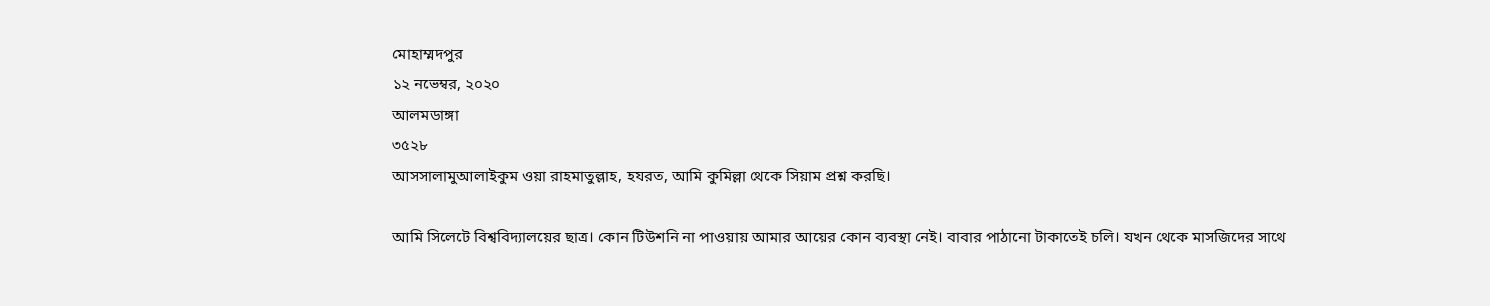মোহাম্মদপুর
১২ নভেম্বর, ২০২০
আলমডাঙ্গা
৩৫২৮
আসসালামুআলাইকুম ওয়া রাহমাতুল্লাহ, হযরত, আমি কুমিল্লা থেকে সিয়াম প্রশ্ন করছি।

আমি সিলেটে বিশ্ববিদ্যালয়ের ছাত্র। কোন টিউশনি না পাওয়ায় আমার আয়ের কোন ব্যবস্থা নেই। বাবার পাঠানো টাকাতেই চলি। যখন থেকে মাসজিদের সাথে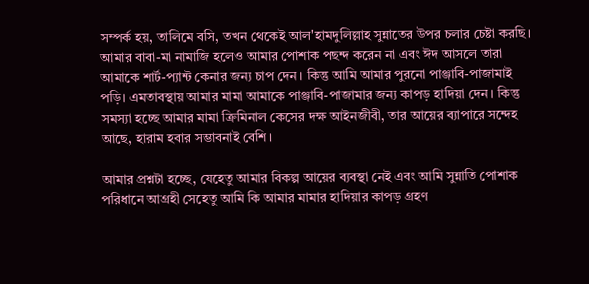সম্পর্ক হয়, তালিমে বসি, তখন থেকেই আল'হামদুলিল্লাহ সুন্নাতের উপর চলার চেষ্টা করছি। আমার বাবা-মা নামাজি হলেও আমার পোশাক পছন্দ করেন না এবং ঈদ আসলে তারা আমাকে শার্ট-প্যান্ট কেনার জন্য চাপ দেন। কিন্তু আমি আমার পুরনো পাঞ্জাবি-পাজামাই পড়ি। এমতাবস্থায় আমার মামা আমাকে পাঞ্জাবি-পাজামার জন্য কাপড় হাদিয়া দেন। কিন্তু সমস্যা হচ্ছে আমার মামা ক্রিমিনাল কেসের দক্ষ আইনজীবী, তার আয়ের ব্যাপারে সন্দেহ আছে, হারাম হবার সম্ভাবনাই বেশি।

আমার প্রশ্নটা হচ্ছে, যেহেতু আমার বিকল্প আয়ের ব্যবস্থা নেই এবং আমি সুন্নাতি পোশাক পরিধানে আগ্রহী সেহেতু আমি কি আমার মামার হাদিয়ার কাপড় গ্রহণ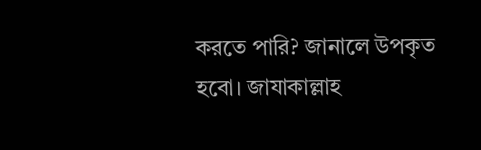করতে পারি? জানালে উপকৃত হবো। জাযাকাল্লাহ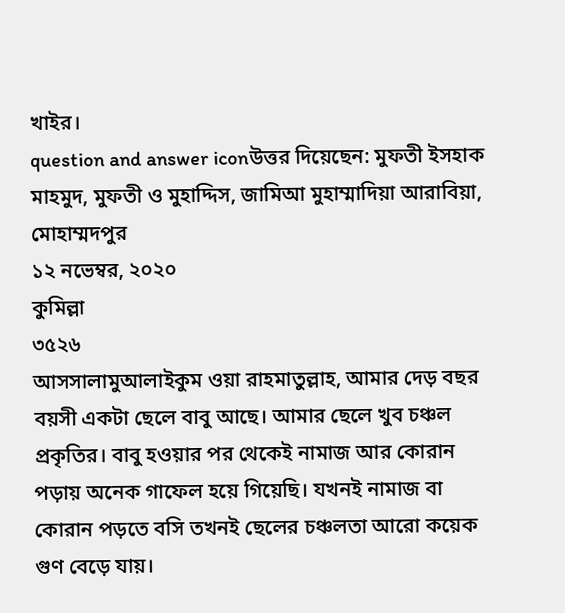খাইর।
question and answer iconউত্তর দিয়েছেন: মুফতী ইসহাক মাহমুদ, মুফতী ও মুহাদ্দিস, জামিআ মুহাম্মাদিয়া আরাবিয়া, মোহাম্মদপুর
১২ নভেম্বর, ২০২০
কুমিল্লা
৩৫২৬
আসসালামুআলাইকুম ওয়া রাহমাতুল্লাহ, আমার দেড় বছর বয়সী একটা ছেলে বাবু আছে। আমার ছেলে খুব চঞ্চল প্রকৃতির। বাবু হওয়ার পর থেকেই নামাজ আর কোরান পড়ায় অনেক গাফেল হয়ে গিয়েছি। যখনই নামাজ বা কোরান পড়তে বসি তখনই ছেলের চঞ্চলতা আরো কয়েক গুণ বেড়ে যায়।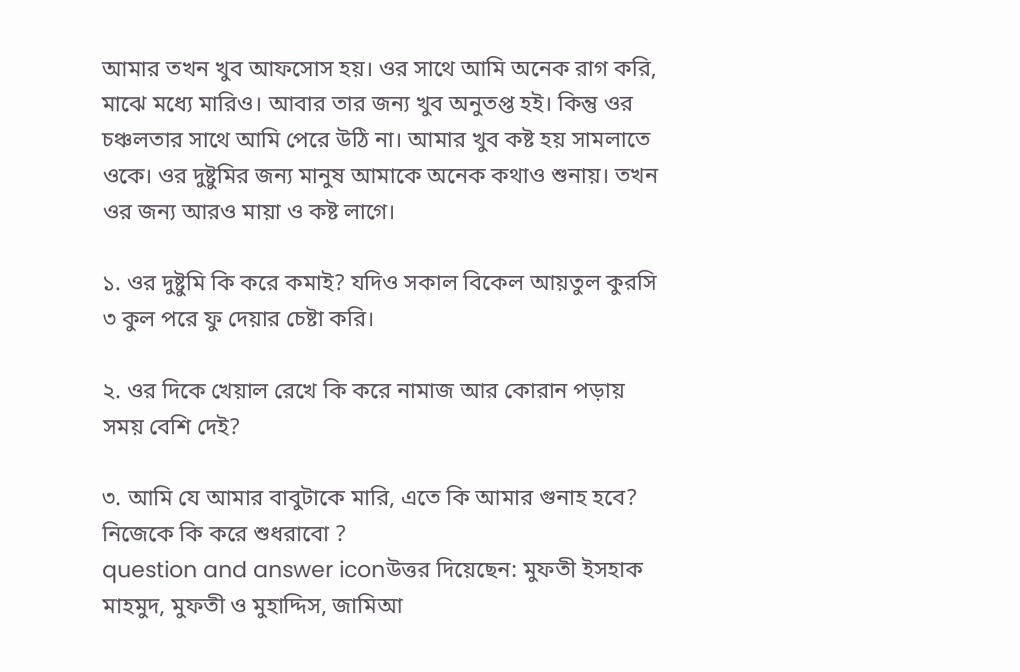আমার তখন খুব আফসোস হয়। ওর সাথে আমি অনেক রাগ করি, মাঝে মধ্যে মারিও। আবার তার জন্য খুব অনুতপ্ত হই। কিন্তু ওর চঞ্চলতার সাথে আমি পেরে উঠি না। আমার খুব কষ্ট হয় সামলাতে ওকে। ওর দুষ্টুমির জন্য মানুষ আমাকে অনেক কথাও শুনায়। তখন ওর জন্য আরও মায়া ও কষ্ট লাগে।

১. ওর দুষ্টুমি কি করে কমাই? যদিও সকাল বিকেল আয়তুল কুরসি ৩ কুল পরে ফু দেয়ার চেষ্টা করি।

২. ওর দিকে খেয়াল রেখে কি করে নামাজ আর কোরান পড়ায় সময় বেশি দেই?

৩. আমি যে আমার বাবুটাকে মারি, এতে কি আমার গুনাহ হবে? নিজেকে কি করে শুধরাবো ?
question and answer iconউত্তর দিয়েছেন: মুফতী ইসহাক মাহমুদ, মুফতী ও মুহাদ্দিস, জামিআ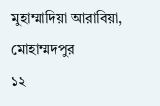মুহাম্মাদিয়া আরাবিয়া, মোহাম্মদপুর
১২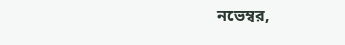নভেম্বর,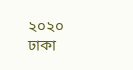২০২০
ঢাকা